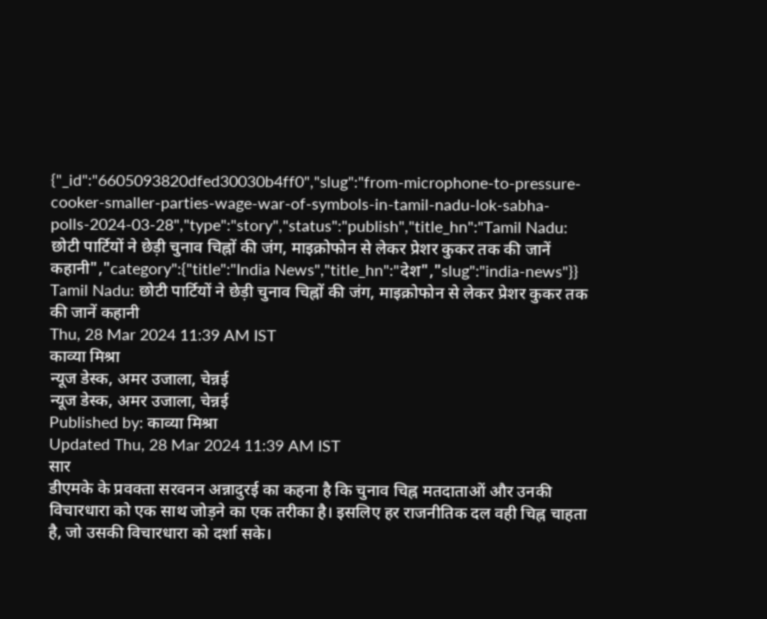{"_id":"6605093820dfed30030b4ff0","slug":"from-microphone-to-pressure-cooker-smaller-parties-wage-war-of-symbols-in-tamil-nadu-lok-sabha-polls-2024-03-28","type":"story","status":"publish","title_hn":"Tamil Nadu: छोटी पार्टियों ने छेड़ी चुनाव चिह्नों की जंग, माइक्रोफोन से लेकर प्रेशर कुकर तक की जानें कहानी","category":{"title":"India News","title_hn":"देश","slug":"india-news"}}
Tamil Nadu: छोटी पार्टियों ने छेड़ी चुनाव चिह्नों की जंग, माइक्रोफोन से लेकर प्रेशर कुकर तक की जानें कहानी
Thu, 28 Mar 2024 11:39 AM IST
काव्या मिश्रा
न्यूज डेस्क, अमर उजाला, चेन्नई
न्यूज डेस्क, अमर उजाला, चेन्नई
Published by: काव्या मिश्रा
Updated Thu, 28 Mar 2024 11:39 AM IST
सार
डीएमके के प्रवक्ता सरवनन अन्नादुरई का कहना है कि चुनाव चिह्न मतदाताओं और उनकी विचारधारा को एक साथ जोड़ने का एक तरीका है। इसलिए हर राजनीतिक दल वही चिह्न चाहता है, जो उसकी विचारधारा को दर्शा सके।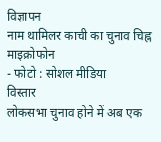विज्ञापन
नाम थामिलर काची का चुनाव चिह्न माइक्रोफोन
- फोटो : सोशल मीडिया
विस्तार
लोकसभा चुनाव होने में अब एक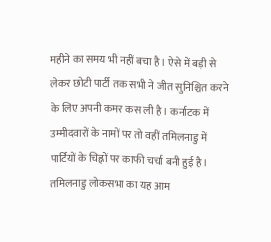महीने का समय भी नहीं बचा है। ऐसे में बड़ी से लेकर छोटी पार्टी तक सभी ने जीत सुनिश्चित करने के लिए अपनी कमर कस ली है। कर्नाटक में उम्मीदवारों के नामों पर तो वहीं तमिलनाडु में पार्टियों के चिह्नों पर काफी चर्चा बनी हुई है। तमिलनाडु लोकसभा का यह आम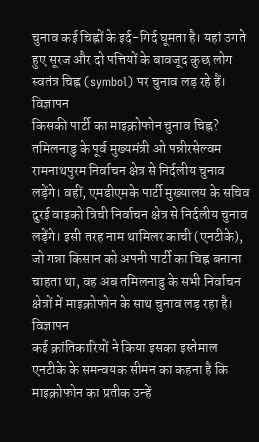चुनाव कई चिह्नों के इर्द-गिर्द घूमता है। यहां उगते हुए सूरज और दो पत्तियों के बावजूद कुछ लोग स्वतंत्र चिह्न (symbol) पर चुनाव लड़ रहे हैं।
विज्ञापन
किसकी पार्टी का माइक्रोफोन चुनाव चिह्न?
तमिलनाडु के पूर्व मुख्यमंत्री ओ पन्नीरसेल्वम रामनाथपुरम निर्वाचन क्षेत्र से निर्दलीय चुनाव लड़ेंगे। वहीं, एमडीएमके पार्टी मुख्यालय के सचिव दुरई वाइको त्रिची निर्वाचन क्षेत्र से निर्दलीय चुनाव लड़ेंगे। इसी तरह नाम थामिलर काची (एनटीके), जो गन्ना किसान को अपनी पार्टी का चिह्न बनाना चाहता था, वह अब तमिलनाडु के सभी निर्वाचन क्षेत्रों में माइक्रोफोन के साथ चुनाव लड़ रहा है।
विज्ञापन
कई क्रांतिकारियों ने किया इसका इस्तेमाल
एनटीके के समन्वयक सीमन का कहना है कि माइक्रोफोन का प्रतीक उन्हें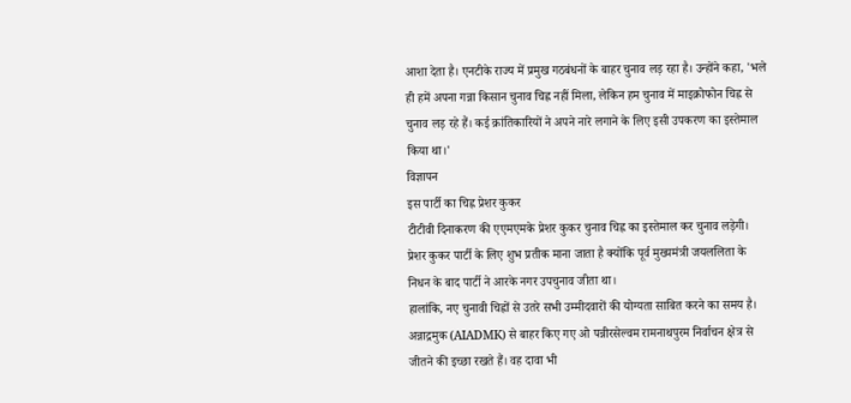आशा देता है। एनटीके राज्य में प्रमुख गठबंधनों के बाहर चुनाव लड़ रहा है। उन्होंने कहा, 'भले ही हमें अपना गन्ना किसान चुनाव चिह्न नहीं मिला, लेकिन हम चुनाव में माइक्रोफोन चिह्न से चुनाव लड़ रहे हैं। कई क्रांतिकारियों ने अपने नारे लगाने के लिए इसी उपकरण का इस्तेमाल किया था।'
विज्ञापन
इस पार्टी का चिह्न प्रेशर कुकर
टीटीवी दिनाकरण की एएमएमके प्रेशर कुकर चुनाव चिह्न का इस्तेमाल कर चुनाव लड़ेगी। प्रेशर कुकर पार्टी के लिए शुभ प्रतीक माना जाता है क्योंकि पूर्व मुख्यमंत्री जयललिता के निधन के बाद पार्टी ने आरके नगर उपचुनाव जीता था।
हालांकि, नए चुनावी चिह्नों से उतरे सभी उम्मीदवारों की योग्यता साबित करने का समय है। अन्नाद्रमुक (AIADMK) से बाहर किए गए ओ पन्नीरसेल्वम रामनाथपुरम निर्वाचन क्षेत्र से जीतने की इच्छा रखते हैं। वह दावा भी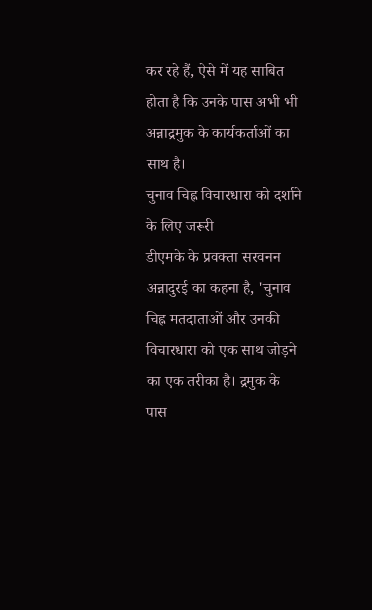कर रहे हैं, ऐसे में यह साबित होता है कि उनके पास अभी भी अन्नाद्रमुक के कार्यकर्ताओं का साथ है।
चुनाव चिह्न विचारधारा को दर्शाने के लिए जरूरी
डीएमके के प्रवक्ता सरवनन अन्नादुरई का कहना है, 'चुनाव चिह्न मतदाताओं और उनकी विचारधारा को एक साथ जोड़ने का एक तरीका है। द्रमुक के पास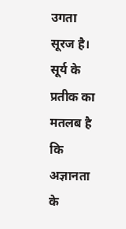उगता सूरज है। सूर्य के प्रतीक का मतलब है कि अज्ञानता के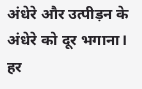अंधेरे और उत्पीड़न के अंधेरे को दूर भगाना। हर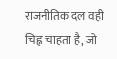राजनीतिक दल वही चिह्न चाहता है, जो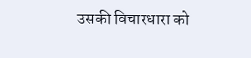उसकी विचारधारा को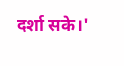दर्शा सके।'